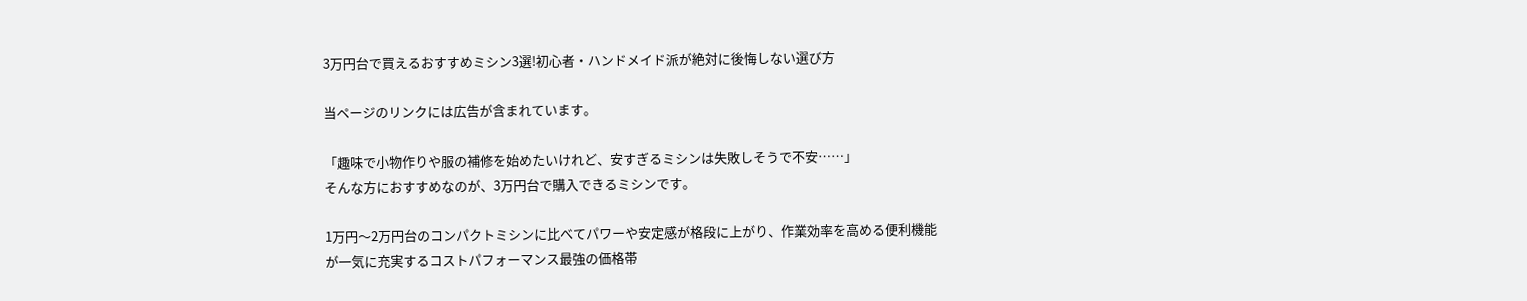3万円台で買えるおすすめミシン3選!初心者・ハンドメイド派が絶対に後悔しない選び方

当ページのリンクには広告が含まれています。

「趣味で小物作りや服の補修を始めたいけれど、安すぎるミシンは失敗しそうで不安……」
そんな方におすすめなのが、3万円台で購入できるミシンです。

1万円〜2万円台のコンパクトミシンに比べてパワーや安定感が格段に上がり、作業効率を高める便利機能が一気に充実するコストパフォーマンス最強の価格帯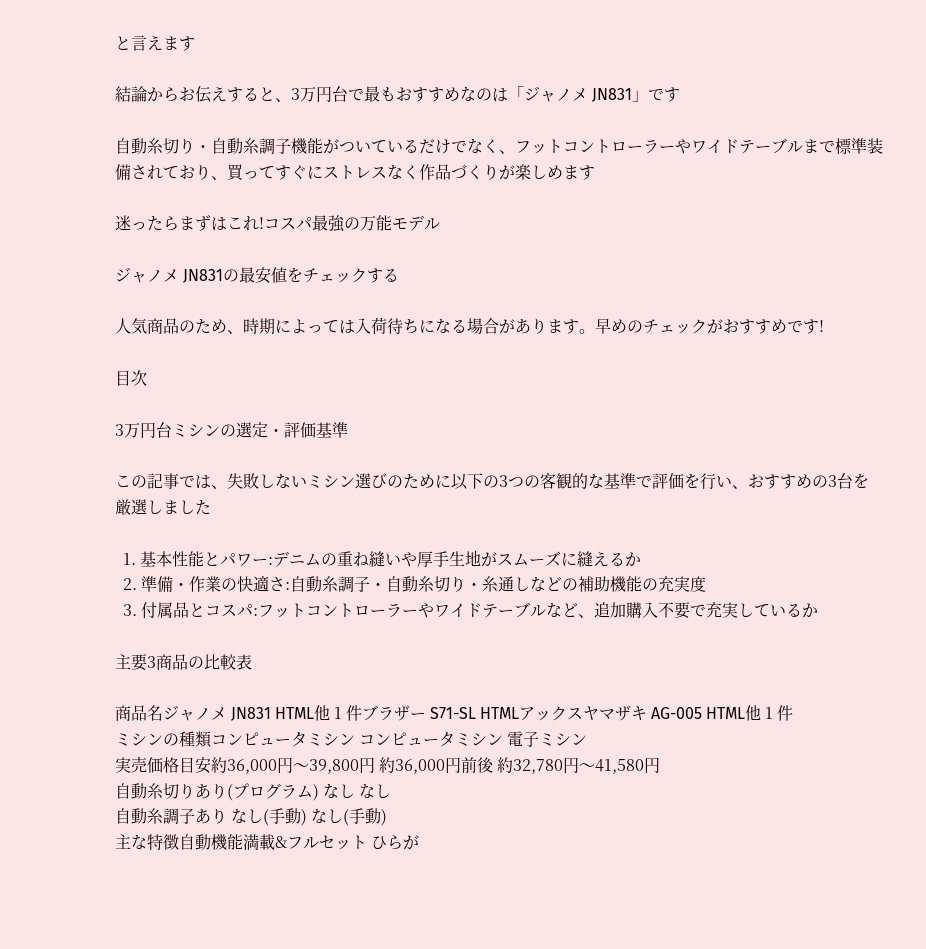と言えます

結論からお伝えすると、3万円台で最もおすすめなのは「ジャノメ JN831」です

自動糸切り・自動糸調子機能がついているだけでなく、フットコントローラーやワイドテーブルまで標準装備されており、買ってすぐにストレスなく作品づくりが楽しめます

迷ったらまずはこれ!コスパ最強の万能モデル

ジャノメ JN831の最安値をチェックする

人気商品のため、時期によっては入荷待ちになる場合があります。早めのチェックがおすすめです!

目次

3万円台ミシンの選定・評価基準

この記事では、失敗しないミシン選びのために以下の3つの客観的な基準で評価を行い、おすすめの3台を厳選しました

  1. 基本性能とパワー:デニムの重ね縫いや厚手生地がスムーズに縫えるか
  2. 準備・作業の快適さ:自動糸調子・自動糸切り・糸通しなどの補助機能の充実度
  3. 付属品とコスパ:フットコントローラーやワイドテーブルなど、追加購入不要で充実しているか

主要3商品の比較表

商品名ジャノメ JN831 HTML他 1 件ブラザー S71-SL HTMLアックスヤマザキ AG-005 HTML他 1 件
ミシンの種類コンピュータミシン コンピュータミシン 電子ミシン
実売価格目安約36,000円〜39,800円 約36,000円前後 約32,780円〜41,580円
自動糸切りあり(プログラム) なし なし
自動糸調子あり なし(手動) なし(手動)
主な特徴自動機能満載&フルセット ひらが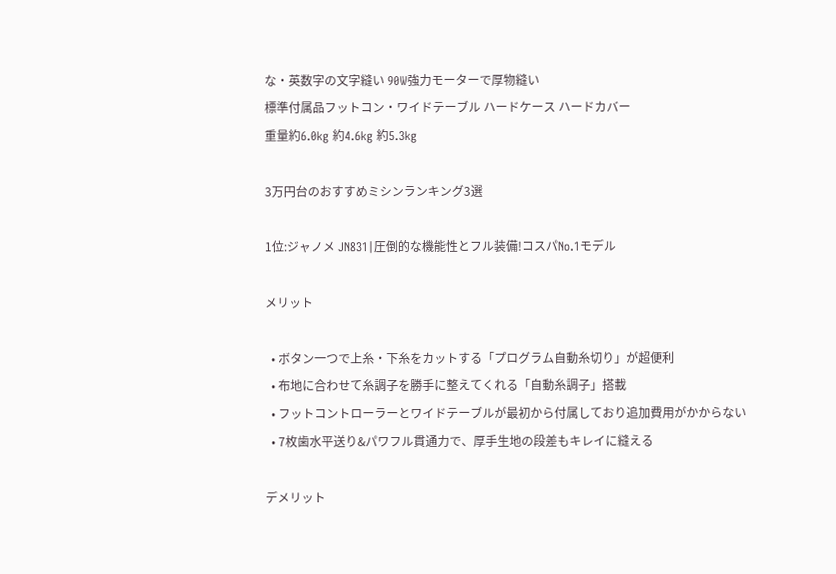な・英数字の文字縫い 90W強力モーターで厚物縫い
標準付属品フットコン・ワイドテーブル ハードケース ハードカバー
重量約6.0kg 約4.6kg 約5.3kg

3万円台のおすすめミシンランキング3選

1位:ジャノメ JN831|圧倒的な機能性とフル装備!コスパNo.1モデル

メリット

  • ボタン一つで上糸・下糸をカットする「プログラム自動糸切り」が超便利
  • 布地に合わせて糸調子を勝手に整えてくれる「自動糸調子」搭載
  • フットコントローラーとワイドテーブルが最初から付属しており追加費用がかからない
  • 7枚歯水平送り&パワフル貫通力で、厚手生地の段差もキレイに縫える

デメリット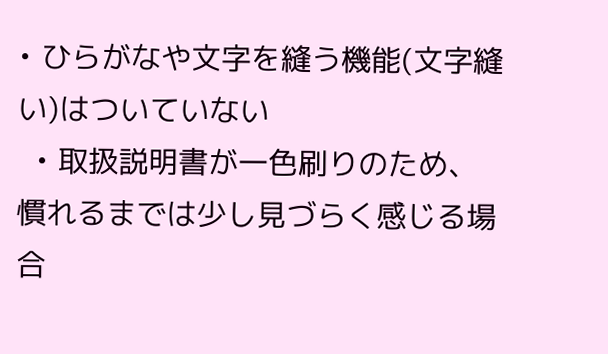• ひらがなや文字を縫う機能(文字縫い)はついていない
  • 取扱説明書が一色刷りのため、慣れるまでは少し見づらく感じる場合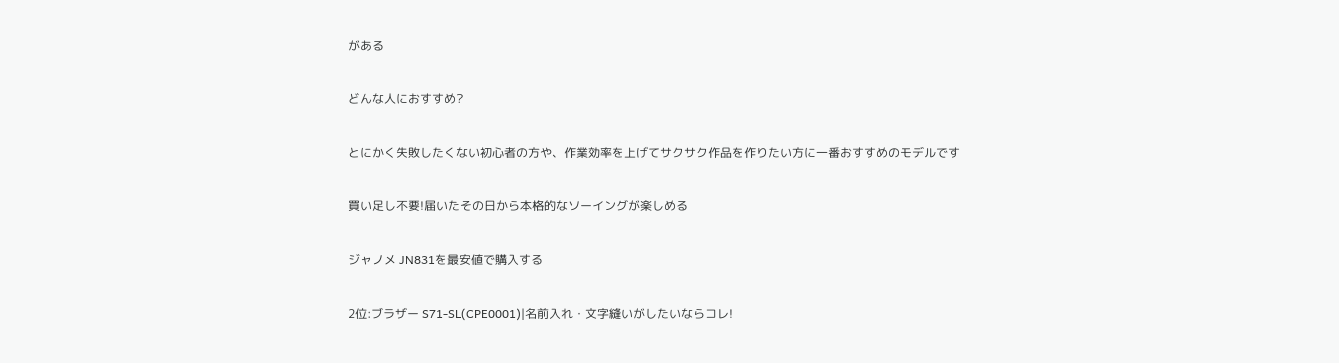がある

どんな人におすすめ?

とにかく失敗したくない初心者の方や、作業効率を上げてサクサク作品を作りたい方に一番おすすめのモデルです

買い足し不要!届いたその日から本格的なソーイングが楽しめる

ジャノメ JN831を最安値で購入する

2位:ブラザー S71-SL(CPE0001)|名前入れ・文字縫いがしたいならコレ!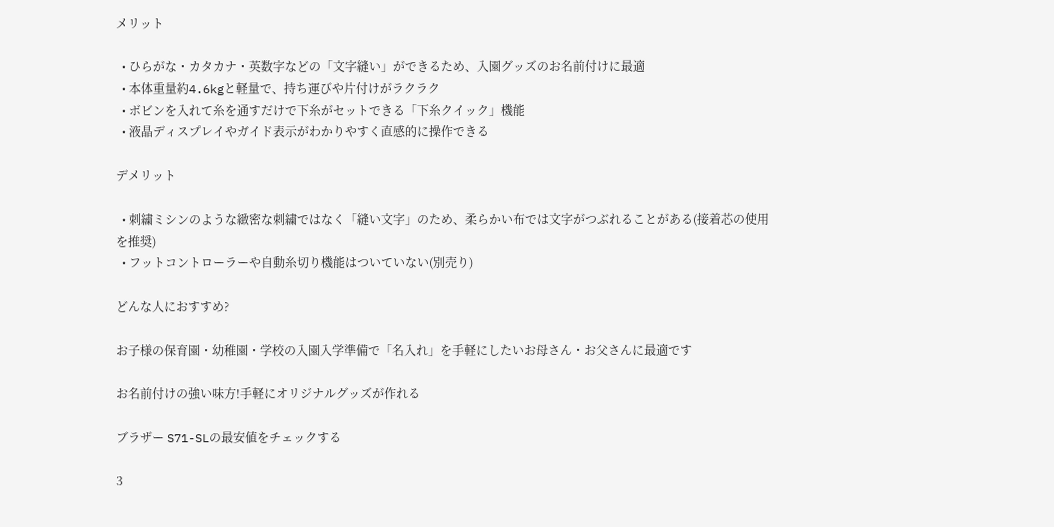メリット

  • ひらがな・カタカナ・英数字などの「文字縫い」ができるため、入園グッズのお名前付けに最適
  • 本体重量約4.6kgと軽量で、持ち運びや片付けがラクラク
  • ボビンを入れて糸を通すだけで下糸がセットできる「下糸クイック」機能
  • 液晶ディスプレイやガイド表示がわかりやすく直感的に操作できる

デメリット

  • 刺繍ミシンのような緻密な刺繍ではなく「縫い文字」のため、柔らかい布では文字がつぶれることがある(接着芯の使用を推奨)
  • フットコントローラーや自動糸切り機能はついていない(別売り)

どんな人におすすめ?

お子様の保育園・幼稚園・学校の入園入学準備で「名入れ」を手軽にしたいお母さん・お父さんに最適です

お名前付けの強い味方!手軽にオリジナルグッズが作れる

ブラザー S71-SLの最安値をチェックする

3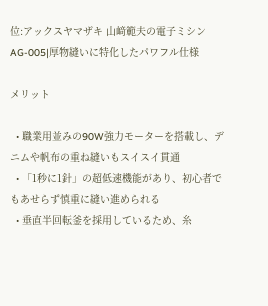位:アックスヤマザキ 山﨑範夫の電子ミシン AG-005|厚物縫いに特化したパワフル仕様

メリット

  • 職業用並みの90W強力モーターを搭載し、デニムや帆布の重ね縫いもスイスイ貫通
  • 「1秒に1針」の超低速機能があり、初心者でもあせらず慎重に縫い進められる
  • 垂直半回転釜を採用しているため、糸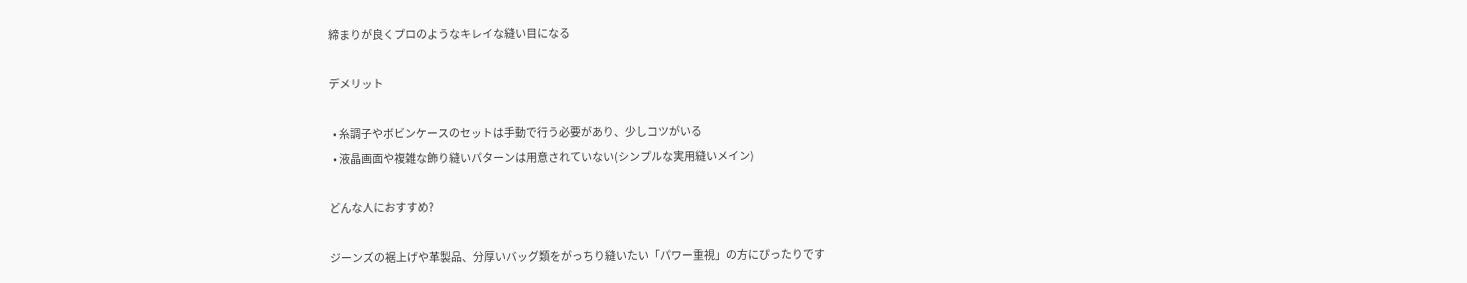締まりが良くプロのようなキレイな縫い目になる

デメリット

  • 糸調子やボビンケースのセットは手動で行う必要があり、少しコツがいる
  • 液晶画面や複雑な飾り縫いパターンは用意されていない(シンプルな実用縫いメイン)

どんな人におすすめ?

ジーンズの裾上げや革製品、分厚いバッグ類をがっちり縫いたい「パワー重視」の方にぴったりです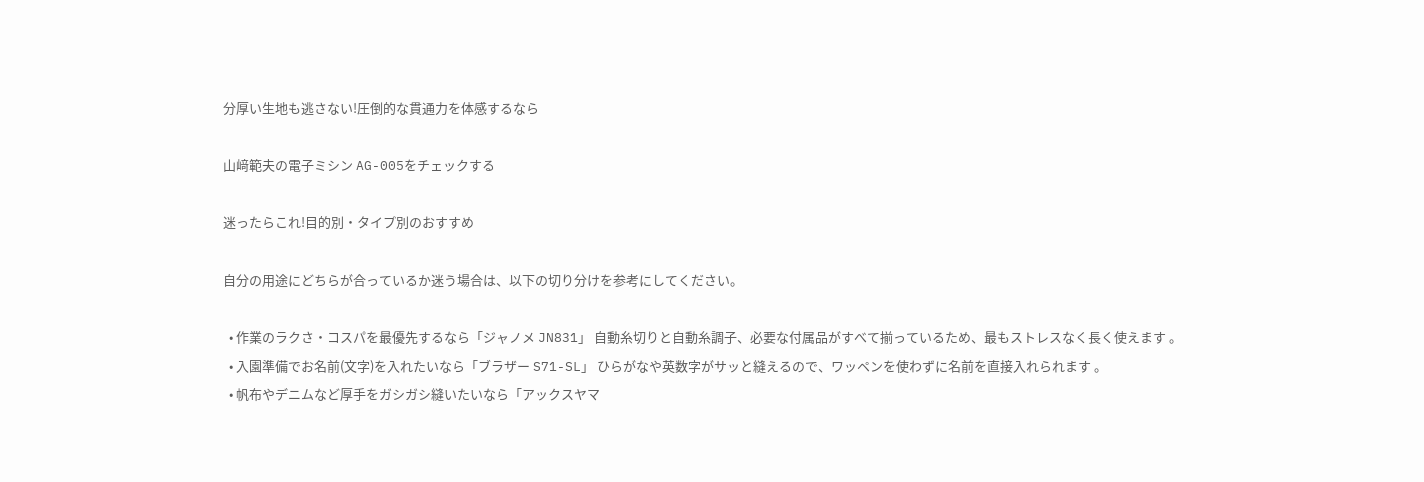分厚い生地も逃さない!圧倒的な貫通力を体感するなら

山﨑範夫の電子ミシン AG-005をチェックする

迷ったらこれ!目的別・タイプ別のおすすめ

自分の用途にどちらが合っているか迷う場合は、以下の切り分けを参考にしてください。

  • 作業のラクさ・コスパを最優先するなら「ジャノメ JN831」 自動糸切りと自動糸調子、必要な付属品がすべて揃っているため、最もストレスなく長く使えます 。
  • 入園準備でお名前(文字)を入れたいなら「ブラザー S71-SL」 ひらがなや英数字がサッと縫えるので、ワッペンを使わずに名前を直接入れられます 。
  • 帆布やデニムなど厚手をガシガシ縫いたいなら「アックスヤマ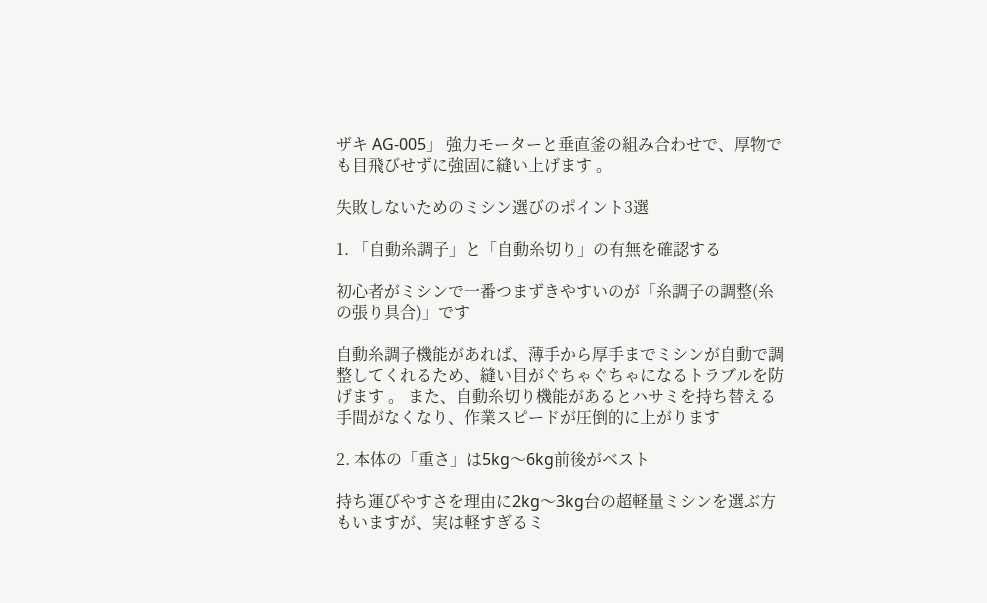ザキ AG-005」 強力モーターと垂直釜の組み合わせで、厚物でも目飛びせずに強固に縫い上げます 。

失敗しないためのミシン選びのポイント3選

1. 「自動糸調子」と「自動糸切り」の有無を確認する

初心者がミシンで一番つまずきやすいのが「糸調子の調整(糸の張り具合)」です

自動糸調子機能があれば、薄手から厚手までミシンが自動で調整してくれるため、縫い目がぐちゃぐちゃになるトラブルを防げます 。 また、自動糸切り機能があるとハサミを持ち替える手間がなくなり、作業スピードが圧倒的に上がります

2. 本体の「重さ」は5kg〜6kg前後がベスト

持ち運びやすさを理由に2kg〜3kg台の超軽量ミシンを選ぶ方もいますが、実は軽すぎるミ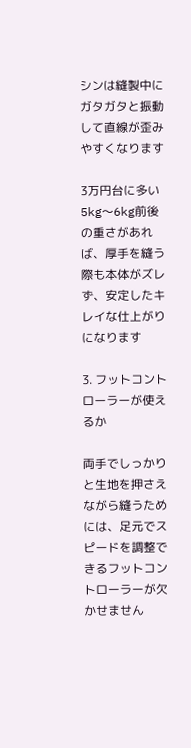シンは縫製中にガタガタと振動して直線が歪みやすくなります

3万円台に多い5kg〜6kg前後の重さがあれば、厚手を縫う際も本体がズレず、安定したキレイな仕上がりになります

3. フットコントローラーが使えるか

両手でしっかりと生地を押さえながら縫うためには、足元でスピードを調整できるフットコントローラーが欠かせません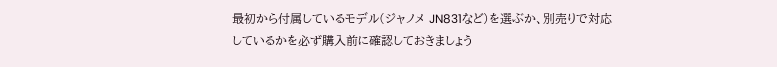最初から付属しているモデル(ジャノメ JN831など)を選ぶか、別売りで対応しているかを必ず購入前に確認しておきましょう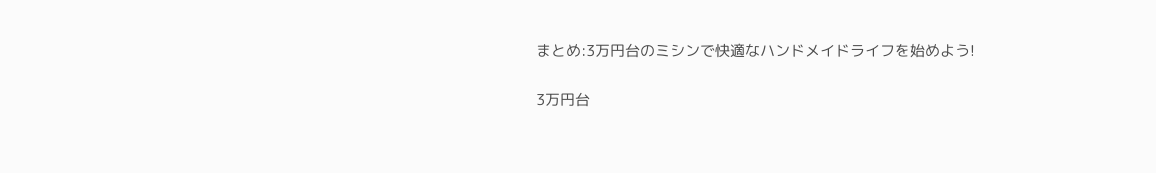まとめ:3万円台のミシンで快適なハンドメイドライフを始めよう!

3万円台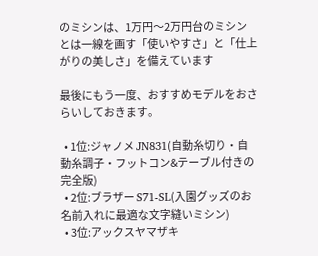のミシンは、1万円〜2万円台のミシンとは一線を画す「使いやすさ」と「仕上がりの美しさ」を備えています

最後にもう一度、おすすめモデルをおさらいしておきます。

  • 1位:ジャノメ JN831(自動糸切り・自動糸調子・フットコン&テーブル付きの完全版)
  • 2位:ブラザー S71-SL(入園グッズのお名前入れに最適な文字縫いミシン)
  • 3位:アックスヤマザキ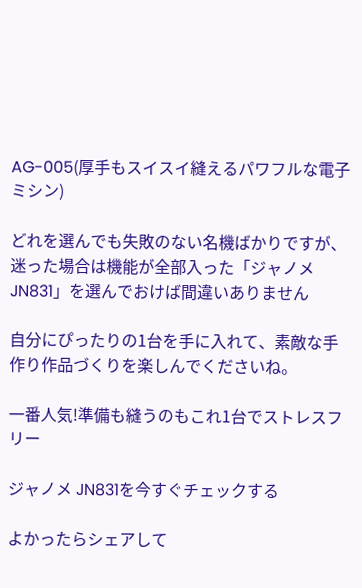AG-005(厚手もスイスイ縫えるパワフルな電子ミシン)

どれを選んでも失敗のない名機ばかりですが、迷った場合は機能が全部入った「ジャノメ JN831」を選んでおけば間違いありません

自分にぴったりの1台を手に入れて、素敵な手作り作品づくりを楽しんでくださいね。

一番人気!準備も縫うのもこれ1台でストレスフリー

ジャノメ JN831を今すぐチェックする

よかったらシェアして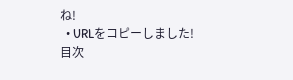ね!
  • URLをコピーしました!
目次